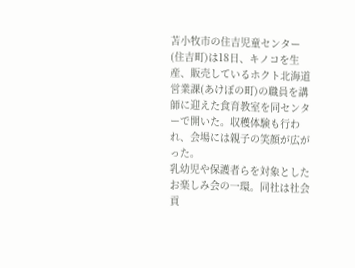苫小牧市の住吉児童センター(住吉町)は18日、キノコを生産、販売しているホクト北海道営業課(あけぼの町)の職員を講師に迎えた食育教室を同センターで開いた。収穫体験も行われ、会場には親子の笑顔が広がった。
乳幼児や保護者らを対象としたお楽しみ会の一環。同社は社会貢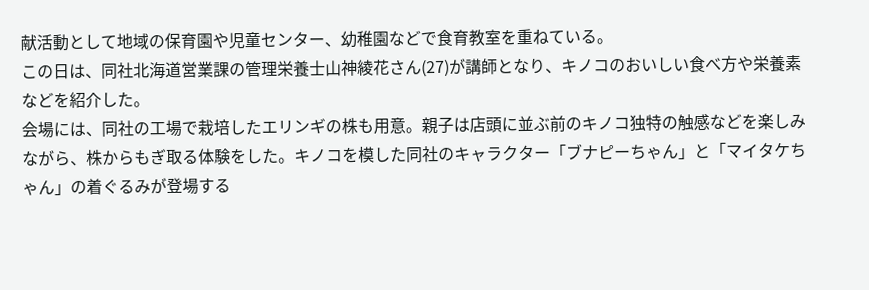献活動として地域の保育園や児童センター、幼稚園などで食育教室を重ねている。
この日は、同社北海道営業課の管理栄養士山神綾花さん(27)が講師となり、キノコのおいしい食べ方や栄養素などを紹介した。
会場には、同社の工場で栽培したエリンギの株も用意。親子は店頭に並ぶ前のキノコ独特の触感などを楽しみながら、株からもぎ取る体験をした。キノコを模した同社のキャラクター「ブナピーちゃん」と「マイタケちゃん」の着ぐるみが登場する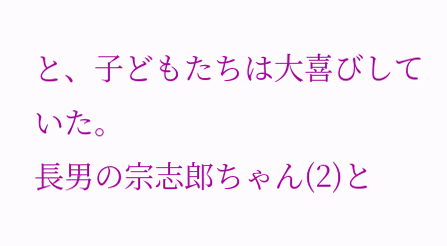と、子どもたちは大喜びしていた。
長男の宗志郎ちゃん(2)と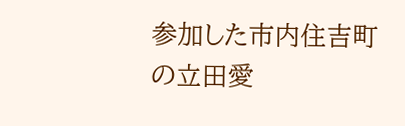参加した市内住吉町の立田愛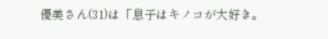優美さん(31)は「息子はキノコが大好き。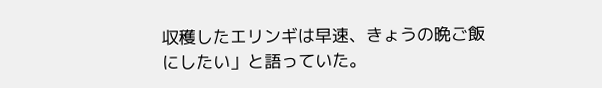収穫したエリンギは早速、きょうの晩ご飯にしたい」と語っていた。